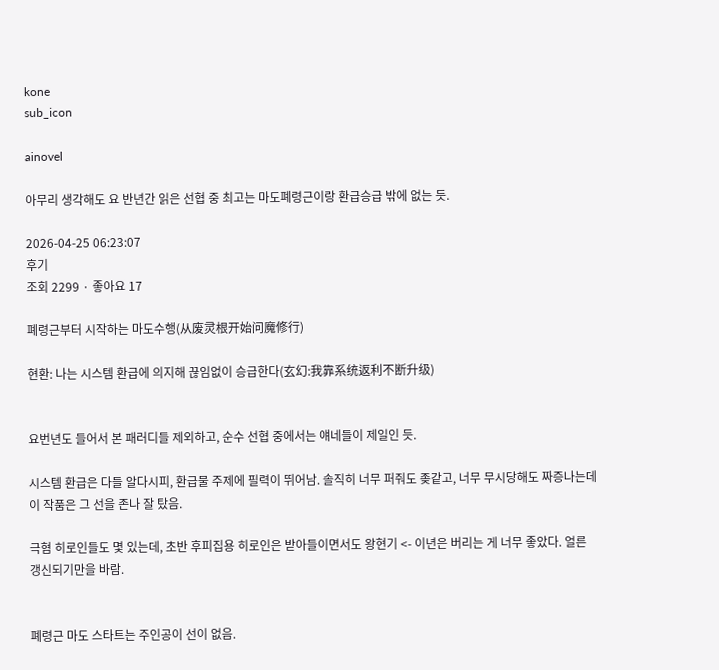kone
sub_icon

ainovel

아무리 생각해도 요 반년간 읽은 선협 중 최고는 마도폐령근이랑 환급승급 밖에 없는 듯.

2026-04-25 06:23:07
후기
조회 2299 · 좋아요 17

폐령근부터 시작하는 마도수행(从废灵根开始问魔修行)

현환: 나는 시스템 환급에 의지해 끊임없이 승급한다(玄幻:我靠系统返利不断升级)


요번년도 들어서 본 패러디들 제외하고, 순수 선협 중에서는 얘네들이 제일인 듯.

시스템 환급은 다들 알다시피, 환급물 주제에 필력이 뛰어남. 솔직히 너무 퍼줘도 좆같고, 너무 무시당해도 짜증나는데 이 작품은 그 선을 존나 잘 탔음.

극혐 히로인들도 몇 있는데, 초반 후피집용 히로인은 받아들이면서도 왕현기 <- 이년은 버리는 게 너무 좋았다. 얼른 갱신되기만을 바람.


폐령근 마도 스타트는 주인공이 선이 없음.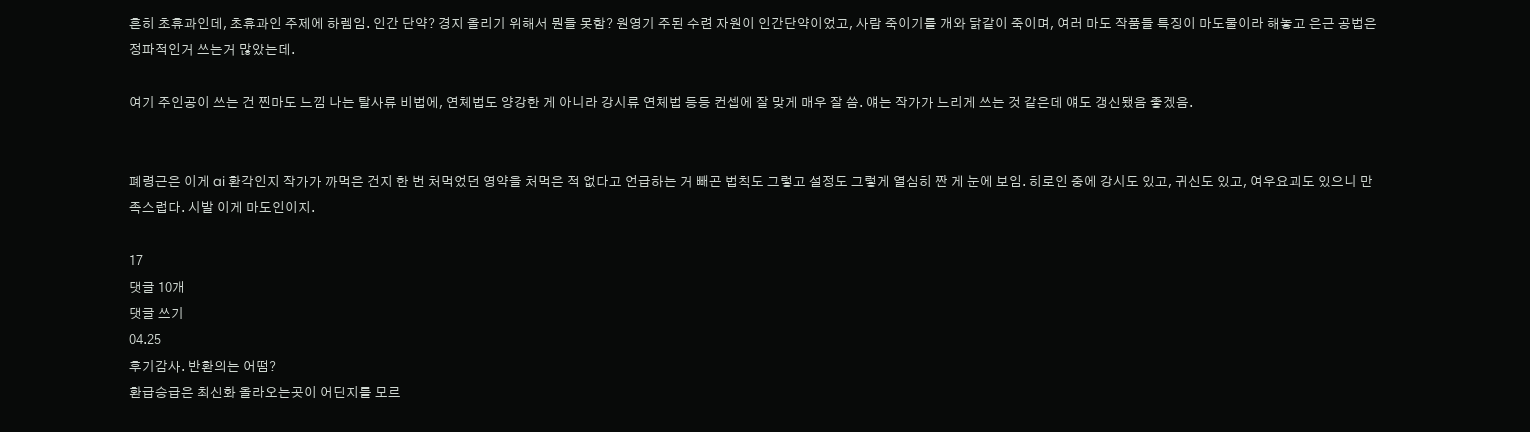흔히 초휴과인데, 초휴과인 주제에 하렘임. 인간 단약? 경지 올리기 위해서 뭔들 못함? 원영기 주된 수련 자원이 인간단약이었고, 사람 죽이기를 개와 닭같이 죽이며, 여러 마도 작품들 특징이 마도물이라 해놓고 은근 공법은 정파적인거 쓰는거 많았는데.

여기 주인공이 쓰는 건 찐마도 느낌 나는 탈사류 비법에, 연체법도 양강한 게 아니라 강시류 연체법 등등 컨셉에 잘 맞게 매우 잘 씀. 얘는 작가가 느리게 쓰는 것 같은데 얘도 갱신됐음 좋겠음.


폐령근은 이게 ai 환각인지 작가가 까먹은 건지 한 번 처먹었던 영약을 처먹은 적 없다고 언급하는 거 빼곤 법칙도 그렇고 설정도 그렇게 열심히 짠 게 눈에 보임. 히로인 중에 강시도 있고, 귀신도 있고, 여우요괴도 있으니 만족스럽다. 시발 이게 마도인이지.

17
댓글 10개
댓글 쓰기
04.25
후기감사. 반환의는 어떰?
환급승급은 최신화 올라오는곳이 어딘지를 모르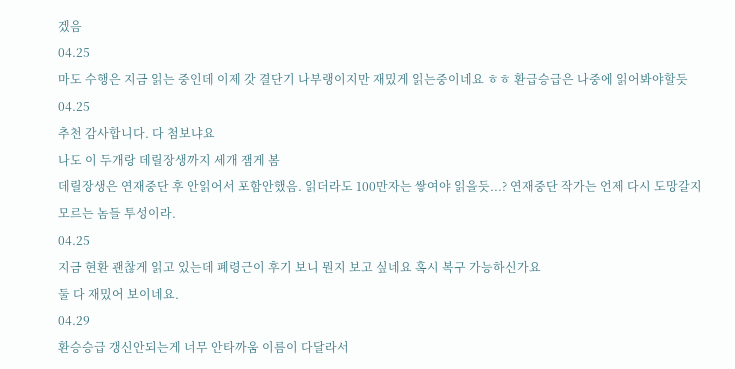겠음
04.25
마도 수행은 지금 읽는 중인데 이제 갓 결단기 나부랭이지만 재밌게 읽는중이네요 ㅎㅎ 환급승급은 나중에 읽어봐야할듯
04.25
추천 감사합니다. 다 첨보냐요
나도 이 두개랑 데릴장생까지 세개 잼게 봄
데릴장생은 연재중단 후 안읽어서 포함안했음. 읽더라도 100만자는 쌓여야 읽을듯...? 연재중단 작가는 언제 다시 도망갈지 모르는 놈들 투성이라.
04.25
지금 현환 괜찮게 읽고 있는데 폐령근이 후기 보니 뭔지 보고 싶네요 혹시 복구 가능하신가요
둘 다 재밌어 보이네요.
04.29
환승승급 갱신안되는게 너무 안타까움 이름이 다달라서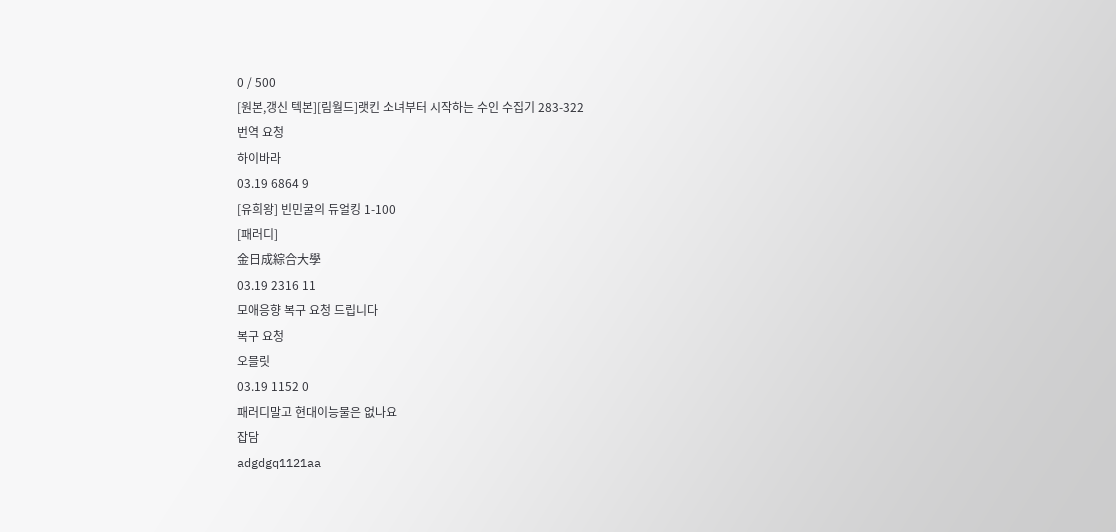0 / 500
[원본,갱신 텍본][림월드]랫킨 소녀부터 시작하는 수인 수집기 283-322
번역 요청
하이바라
03.19 6864 9
[유희왕] 빈민굴의 듀얼킹 1-100
[패러디]
金日成綜合大學
03.19 2316 11
모애응향 복구 요청 드립니다
복구 요청
오믈릿
03.19 1152 0
패러디말고 현대이능물은 없나요
잡담
adgdgq1121aa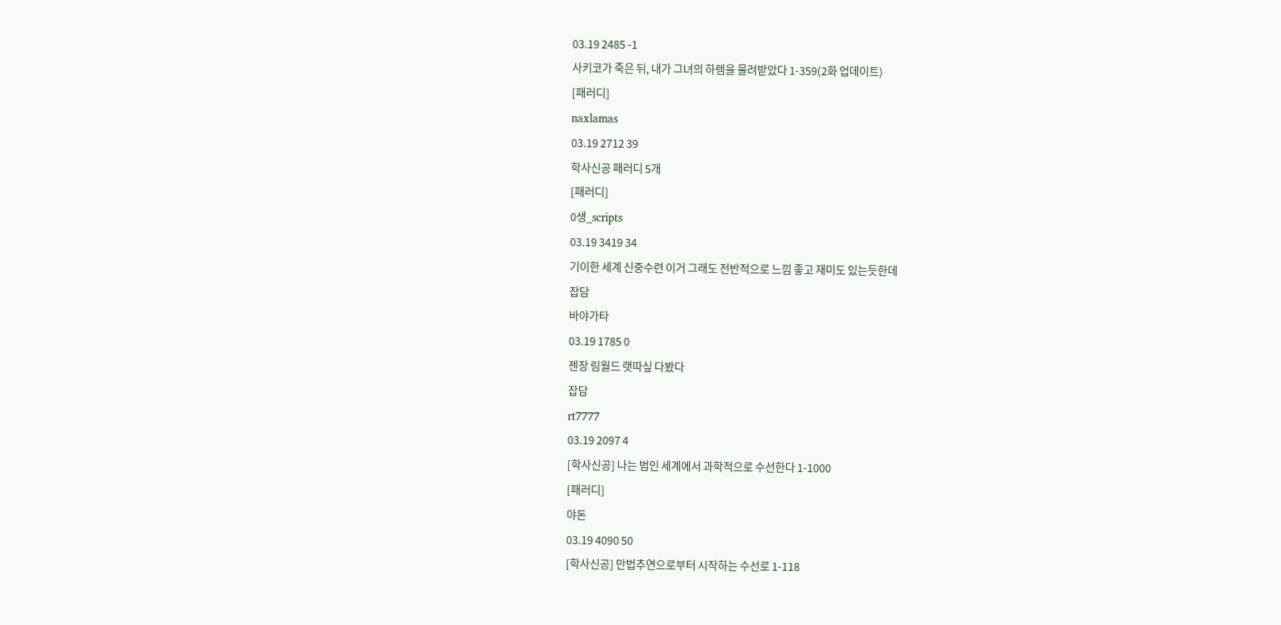03.19 2485 -1
사키코가 죽은 뒤, 내가 그녀의 하렘을 물려받았다 1-359(2화 업데이트)
[패러디]
naxlamas
03.19 2712 39
학사신공 패러디 5개
[패러디]
0생_scripts
03.19 3419 34
기이한 세계 신중수련 이거 그래도 전반적으로 느낌 좋고 재미도 있는듯한데
잡담
바야가타
03.19 1785 0
젠장 림월드 랫따싶 다봤다
잡담
rt7777
03.19 2097 4
[학사신공] 나는 범인 세계에서 과학적으로 수선한다 1-1000
[패러디]
야돈
03.19 4090 50
[학사신공] 만법추연으로부터 시작하는 수선로 1-118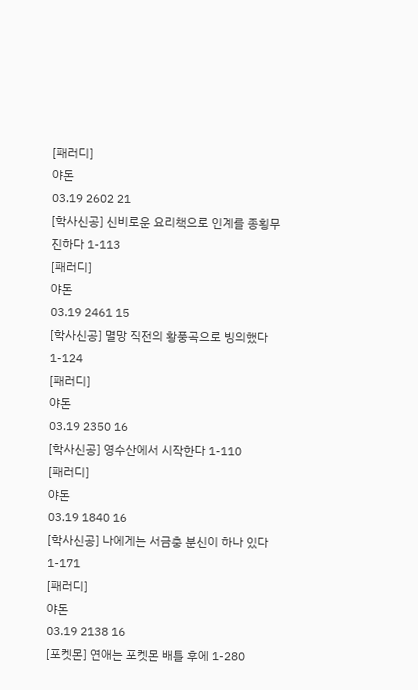[패러디]
야돈
03.19 2602 21
[학사신공] 신비로운 요리책으로 인계를 종횡무진하다 1-113
[패러디]
야돈
03.19 2461 15
[학사신공] 멸망 직전의 황풍곡으로 빙의했다 1-124
[패러디]
야돈
03.19 2350 16
[학사신공] 영수산에서 시작한다 1-110
[패러디]
야돈
03.19 1840 16
[학사신공] 나에게는 서금충 분신이 하나 있다 1-171
[패러디]
야돈
03.19 2138 16
[포켓몬] 연애는 포켓몬 배틀 후에 1-280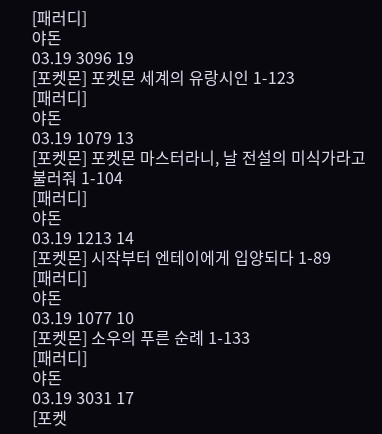[패러디]
야돈
03.19 3096 19
[포켓몬] 포켓몬 세계의 유랑시인 1-123
[패러디]
야돈
03.19 1079 13
[포켓몬] 포켓몬 마스터라니, 날 전설의 미식가라고 불러줘 1-104
[패러디]
야돈
03.19 1213 14
[포켓몬] 시작부터 엔테이에게 입양되다 1-89
[패러디]
야돈
03.19 1077 10
[포켓몬] 소우의 푸른 순례 1-133
[패러디]
야돈
03.19 3031 17
[포켓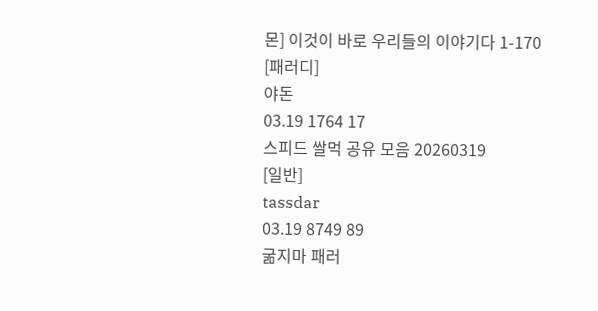몬] 이것이 바로 우리들의 이야기다 1-170
[패러디]
야돈
03.19 1764 17
스피드 쌀먹 공유 모음 20260319
[일반]
tassdar
03.19 8749 89
굶지마 패러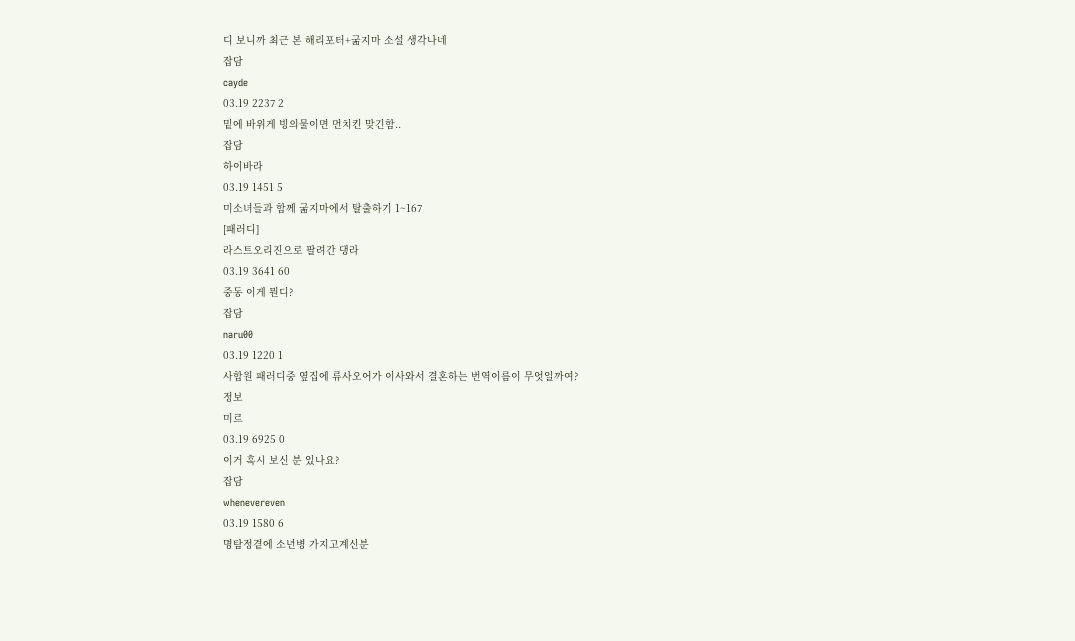디 보니까 최근 본 해리포터+굶지마 소설 생각나네
잡담
cayde
03.19 2237 2
밑에 바위게 빙의물이면 먼치킨 맞긴함..
잡담
하이바라
03.19 1451 5
미소녀들과 함께 굶지마에서 탈출하기 1~167
[패러디]
라스트오리진으로 팔려간 댕라
03.19 3641 60
중동 이게 뭔디?
잡담
naru00
03.19 1220 1
사합원 패러디중 옆집에 류사오어가 이사와서 결혼하는 번역이름이 무엇일까여?
정보
미르
03.19 6925 0
이거 혹시 보신 분 있나요?
잡담
whenevereven
03.19 1580 6
명탐정곁에 소년병 가지고계신분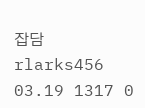잡담
rlarks456
03.19 1317 0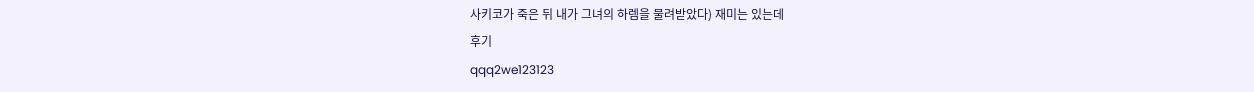사키코가 죽은 뒤 내가 그녀의 하렘을 물려받았다) 재미는 있는데
후기
qqq2we123123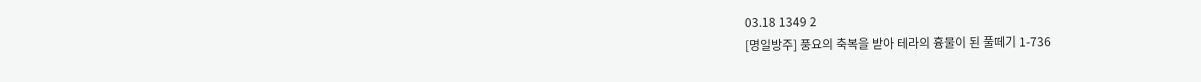03.18 1349 2
[명일방주] 풍요의 축복을 받아 테라의 흉물이 된 풀떼기 1-736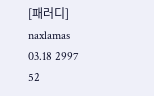[패러디]
naxlamas
03.18 2997 52